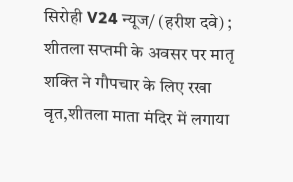सिरोही V24 न्यूज/ (हरीश दवे) ;
शीतला सप्तमी के अवसर पर मातृ शक्ति ने गौपचार के लिए रखा वृत,शीतला माता मंदिर में लगाया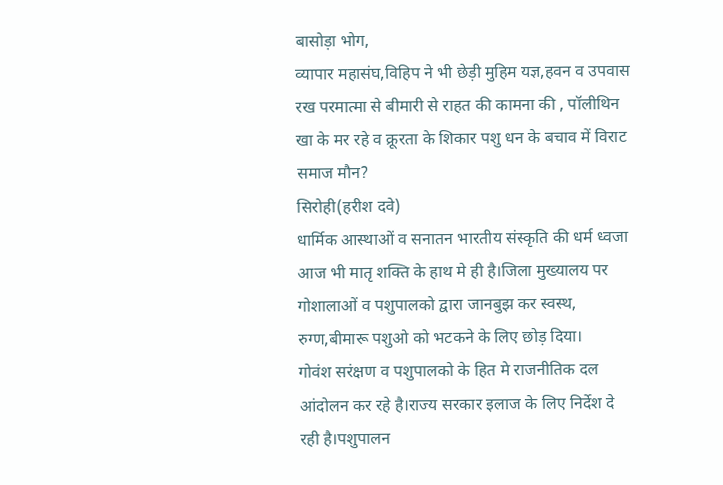बासोड़ा भोग,
व्यापार महासंघ,विहिप ने भी छेड़ी मुहिम यज्ञ,हवन व उपवास रख परमात्मा से बीमारी से राहत की कामना की , पॉलीथिन खा के मर रहे व क्रूरता के शिकार पशु धन के बचाव में विराट समाज मौन?
सिरोही(हरीश दवे)
धार्मिक आस्थाओं व सनातन भारतीय संस्कृति की धर्म ध्वजा आज भी मातृ शक्ति के हाथ मे ही है।जिला मुख्यालय पर गोशालाओं व पशुपालको द्वारा जानबुझ कर स्वस्थ, रुग्ण,बीमारू पशुओ को भटकने के लिए छोड़ दिया।
गोवंश सरंक्षण व पशुपालको के हित मे राजनीतिक दल आंदोलन कर रहे है।राज्य सरकार इलाज के लिए निर्देश दे रही है।पशुपालन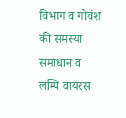विभाग व गोवंश की समस्या समाधान व लम्पि वायरस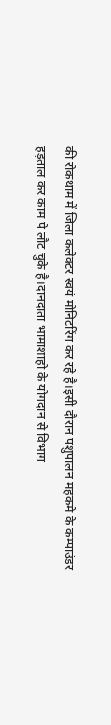की रोकथाम में जिला कलेक्टर स्वयं मोनिटरिंग कर रहे है।इसी दौरान पशुपालन महकमे के कम्पाउंडर हड़ताल कर काम पे लौट चुके है।दानदाता भामाशाहो के योगदान से विभाग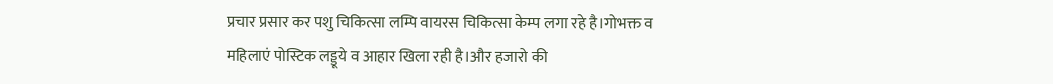प्रचार प्रसार कर पशु चिकित्सा लम्पि वायरस चिकित्सा केम्प लगा रहे है।गोभक्त व महिलाएं पोस्टिक लड्डूये व आहार खिला रही है।और हजारो की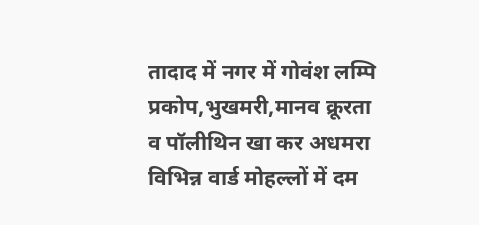तादाद में नगर में गोवंश लम्पि प्रकोप,भुखमरी,मानव क्रूरता व पॉलीथिन खा कर अधमरा विभिन्न वार्ड मोहल्लों में दम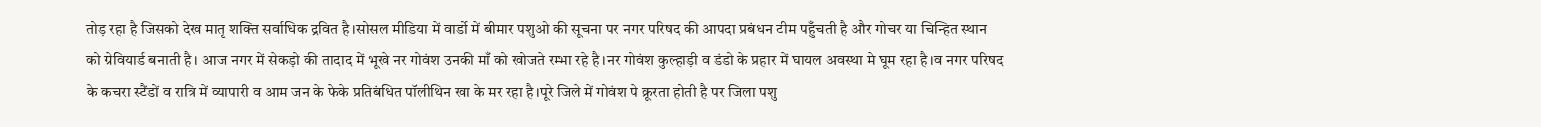तोड़ रहा है जिसको देख मातृ शक्ति सर्वाधिक द्रवित है।सोसल मीडिया में वार्डो में बीमार पशुओ की सूचना पर नगर परिषद की आपदा प्रबंधन टीम पहुँचती है और गोचर या चिन्हित स्थान को ग्रेवियार्ड बनाती है। आज नगर में सेकड़ो की तादाद में भूखे नर गोवंश उनकी माँ को खोजते रम्भा रहे है।नर गोवंश कुल्हाड़ी व डंडो के प्रहार में घायल अवस्था मे घूम रहा है।व नगर परिषद के कचरा स्टैंडों व रात्रि में व्यापारी व आम जन के फेके प्रतिबंधित पॉलीथिन खा के मर रहा है।पूरे जिले में गोवंश पे क्रूरता होती है पर जिला पशु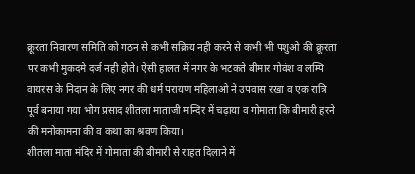क्रूरता निवारण समिति को गठन से कभी सक्रिय नही करने से कभी भी पशुओ की क्रूरता पर कभी मुकदमे दर्ज नही होते। ऐसी हालत में नगर के भटकते बीमार गोवंश व लम्पि वायरस के निदान के लिए नगर की धर्म परायण महिलाओ ने उपवास रखा व एक रात्रि पूर्व बनाया गया भोग प्रसाद शीतला माताजी मन्दिर में चढ़ाया व गोमाता कि बीमारी हरने की मनोकामना की व कथा का श्रवण किया।
शीतला माता मंदिर में गोमाता की बीमारी से राहत दिलाने में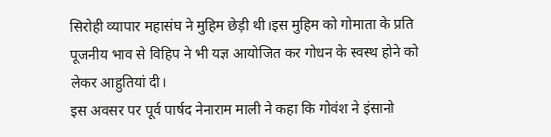सिरोही व्यापार महासंघ ने मुहिम छेड़ी थी।इस मुहिम को गोमाता के प्रति पूजनीय भाव से विहिप ने भी यज्ञ आयोजित कर गोधन के स्वस्थ होने को लेकर आहुतियां दी।
इस अवसर पर पूर्व पार्षद नेनाराम माली ने कहा कि गोवंश ने इंसानो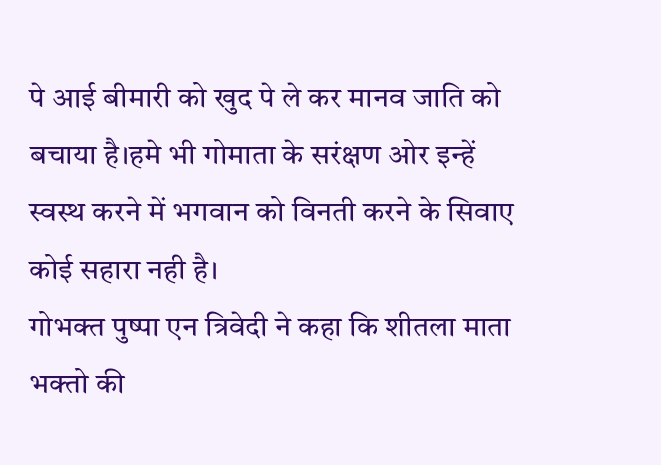पे आई बीमारी को खुद पे ले कर मानव जाति को बचाया है।हमे भी गोमाता के सरंक्षण ओर इन्हें स्वस्थ करने में भगवान को विनती करने के सिवाए कोई सहारा नही है।
गोभक्त पुष्पा एन त्रिवेदी ने कहा कि शीतला माता भक्तो की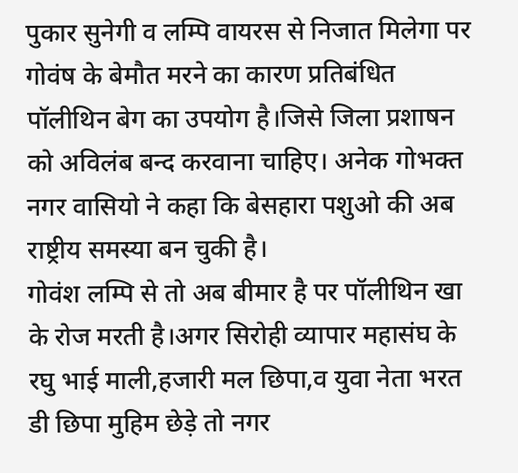पुकार सुनेगी व लम्पि वायरस से निजात मिलेगा पर गोवंष के बेमौत मरने का कारण प्रतिबंधित पॉलीथिन बेग का उपयोग है।जिसे जिला प्रशाषन को अविलंब बन्द करवाना चाहिए। अनेक गोभक्त नगर वासियो ने कहा कि बेसहारा पशुओ की अब राष्ट्रीय समस्या बन चुकी है।
गोवंश लम्पि से तो अब बीमार है पर पॉलीथिन खा के रोज मरती है।अगर सिरोही व्यापार महासंघ के रघु भाई माली,हजारी मल छिपा,व युवा नेता भरत डी छिपा मुहिम छेड़े तो नगर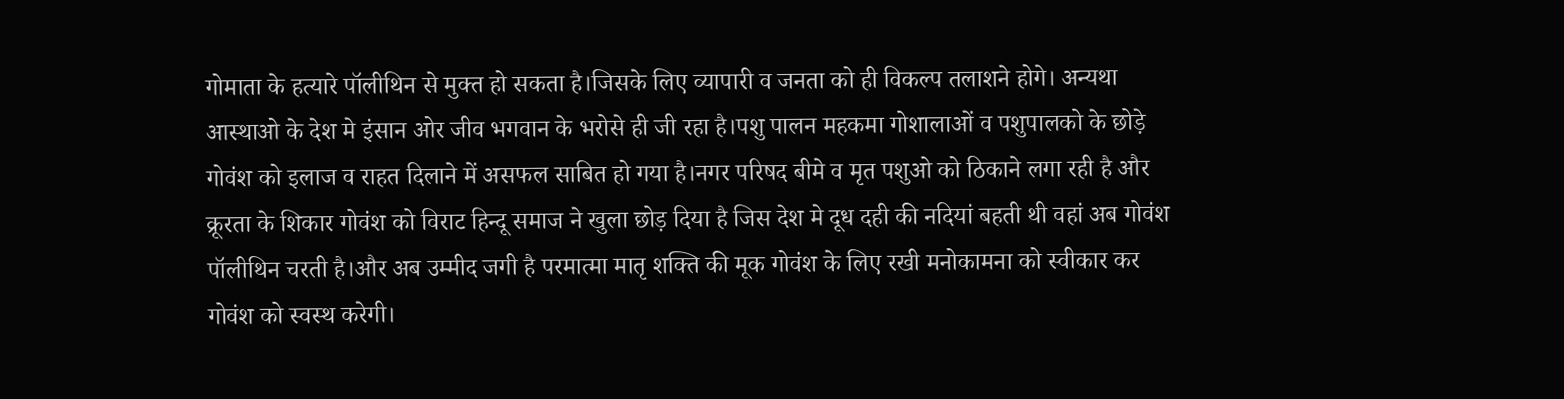गोमाता के हत्यारे पॉलीथिन से मुक्त हो सकता है।जिसके लिए व्यापारी व जनता को ही विकल्प तलाशने होगे। अन्यथा आस्थाओ के देश मे इंसान ओर जीव भगवान के भरोसे ही जी रहा है।पशु पालन महकमा गोशालाओं व पशुपालको के छोड़े गोवंश को इलाज व राहत दिलाने में असफल साबित हो गया है।नगर परिषद बीमे व मृत पशुओ को ठिकाने लगा रही है और क्रूरता के शिकार गोवंश को विराट हिन्दू समाज ने खुला छोड़ दिया है जिस देश मे दूध दही की नदियां बहती थी वहां अब गोवंश पॉलीथिन चरती है।और अब उम्मीद जगी है परमात्मा मातृ शक्ति की मूक गोवंश के लिए रखी मनोकामना को स्वीकार कर गोवंश को स्वस्थ करेगी।